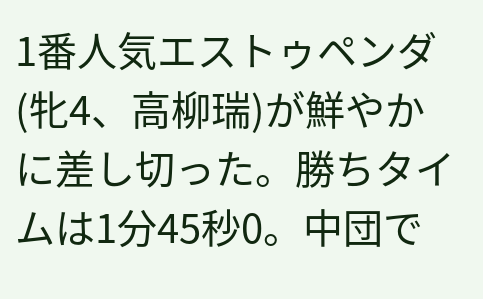1番人気エストゥペンダ(牝4、高柳瑞)が鮮やかに差し切った。勝ちタイムは1分45秒0。中団で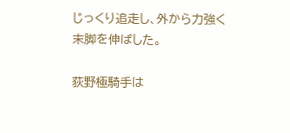じっくり追走し、外から力強く末脚を伸ばした。

荻野極騎手は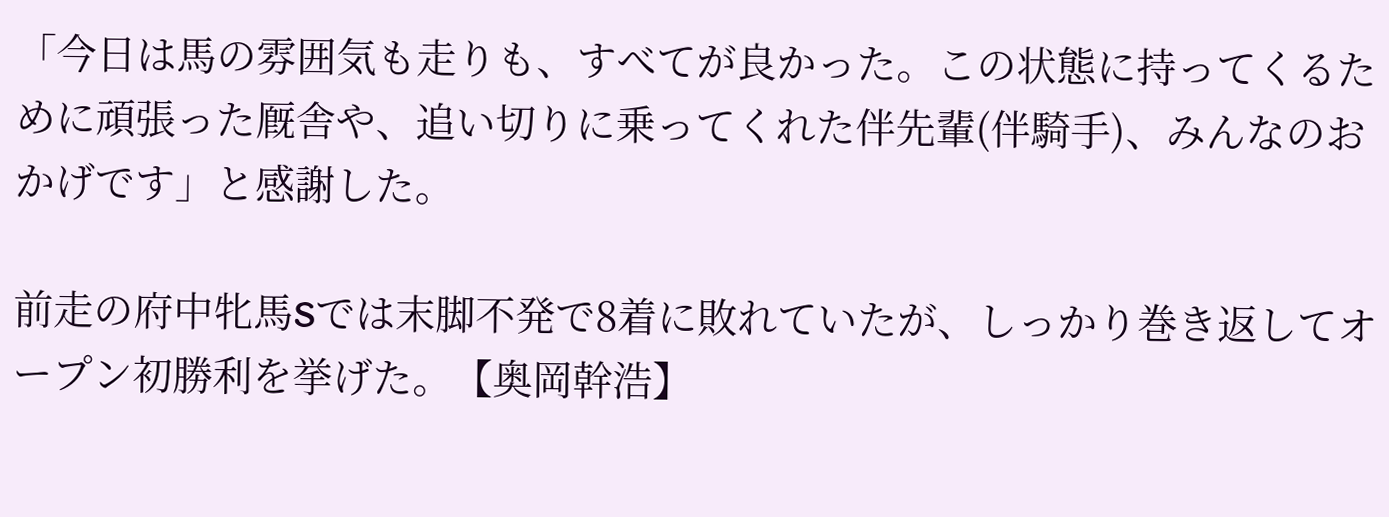「今日は馬の雰囲気も走りも、すべてが良かった。この状態に持ってくるために頑張った厩舎や、追い切りに乗ってくれた伴先輩(伴騎手)、みんなのおかげです」と感謝した。

前走の府中牝馬Sでは末脚不発で8着に敗れていたが、しっかり巻き返してオープン初勝利を挙げた。【奥岡幹浩】